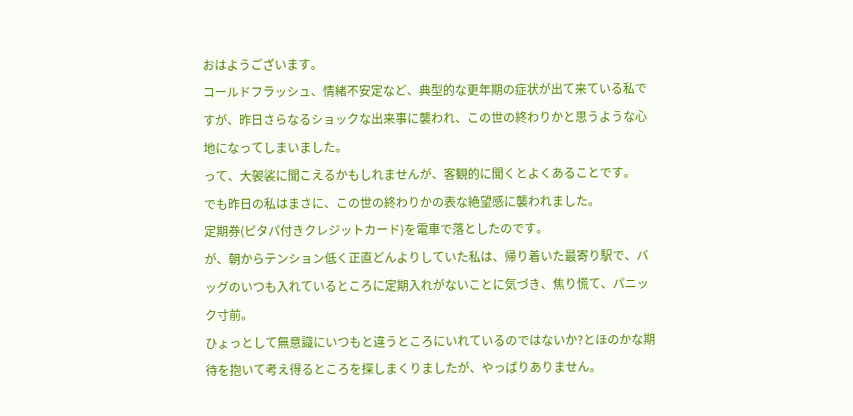おはようございます。
コールドフラッシュ、情緒不安定など、典型的な更年期の症状が出て来ている私ですが、昨日さらなるショックな出来事に襲われ、この世の終わりかと思うような心地になってしまいました。
って、大袈裟に聞こえるかもしれませんが、客観的に聞くとよくあることです。
でも昨日の私はまさに、この世の終わりかの表な絶望感に襲われました。
定期券(ピタパ付きクレジットカード)を電車で落としたのです。
が、朝からテンション低く正直どんよりしていた私は、帰り着いた最寄り駅で、バッグのいつも入れているところに定期入れがないことに気づき、焦り慌て、パニック寸前。
ひょっとして無意識にいつもと違うところにいれているのではないか?とほのかな期待を抱いて考え得るところを探しまくりましたが、やっぱりありません。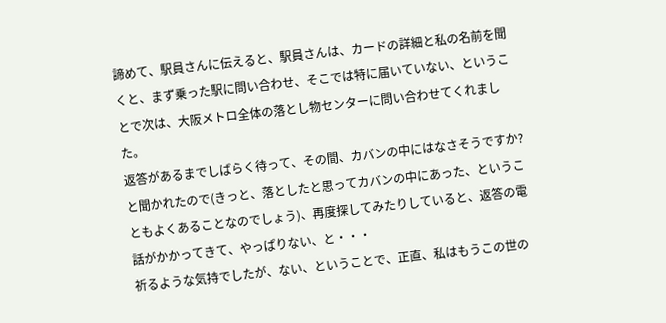諦めて、駅員さんに伝えると、駅員さんは、カードの詳細と私の名前を聞くと、まず乗った駅に問い合わせ、そこでは特に届いていない、ということで次は、大阪メトロ全体の落とし物センターに問い合わせてくれました。
返答があるまでしばらく待って、その間、カバンの中にはなさそうですか?と聞かれたので(きっと、落としたと思ってカバンの中にあった、ということもよくあることなのでしょう)、再度探してみたりしていると、返答の電話がかかってきて、やっぱりない、と・・・
祈るような気持でしたが、ない、ということで、正直、私はもうこの世の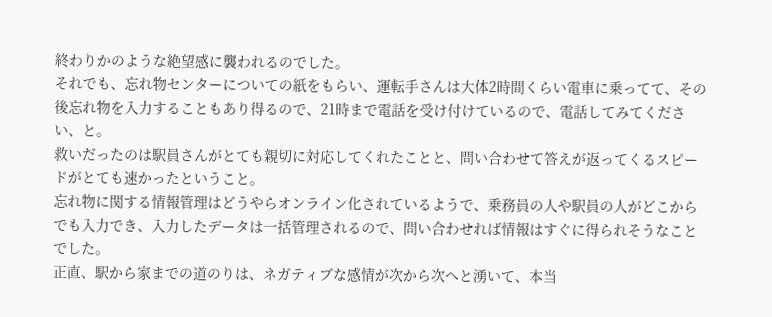終わりかのような絶望感に襲われるのでした。
それでも、忘れ物センターについての紙をもらい、運転手さんは大体2時間くらい電車に乗ってて、その後忘れ物を入力することもあり得るので、21時まで電話を受け付けているので、電話してみてください、と。
救いだったのは駅員さんがとても親切に対応してくれたことと、問い合わせて答えが返ってくるスピードがとても速かったということ。
忘れ物に関する情報管理はどうやらオンライン化されているようで、乗務員の人や駅員の人がどこからでも入力でき、入力したデータは一括管理されるので、問い合わせれば情報はすぐに得られそうなことでした。
正直、駅から家までの道のりは、ネガティブな感情が次から次へと湧いて、本当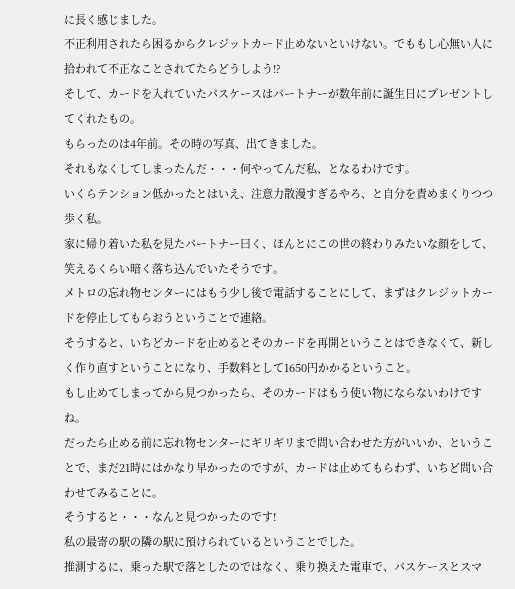に長く感じました。
不正利用されたら困るからクレジットカード止めないといけない。でももし心無い人に拾われて不正なことされてたらどうしよう!?
そして、カードを入れていたパスケースはパートナーが数年前に誕生日にプレゼントしてくれたもの。
もらったのは4年前。その時の写真、出てきました。
それもなくしてしまったんだ・・・何やってんだ私、となるわけです。
いくらテンション低かったとはいえ、注意力散漫すぎるやろ、と自分を責めまくりつつ歩く私。
家に帰り着いた私を見たパートナー曰く、ほんとにこの世の終わりみたいな顔をして、笑えるくらい暗く落ち込んでいたそうです。
メトロの忘れ物センターにはもう少し後で電話することにして、まずはクレジットカードを停止してもらおうということで連絡。
そうすると、いちどカードを止めるとそのカードを再開ということはできなくて、新しく作り直すということになり、手数料として1650円かかるということ。
もし止めてしまってから見つかったら、そのカードはもう使い物にならないわけですね。
だったら止める前に忘れ物センターにギリギリまで問い合わせた方がいいか、ということで、まだ21時にはかなり早かったのですが、カードは止めてもらわず、いちど問い合わせてみることに。
そうすると・・・なんと見つかったのです!
私の最寄の駅の隣の駅に預けられているということでした。
推測するに、乗った駅で落としたのではなく、乗り換えた電車で、パスケースとスマ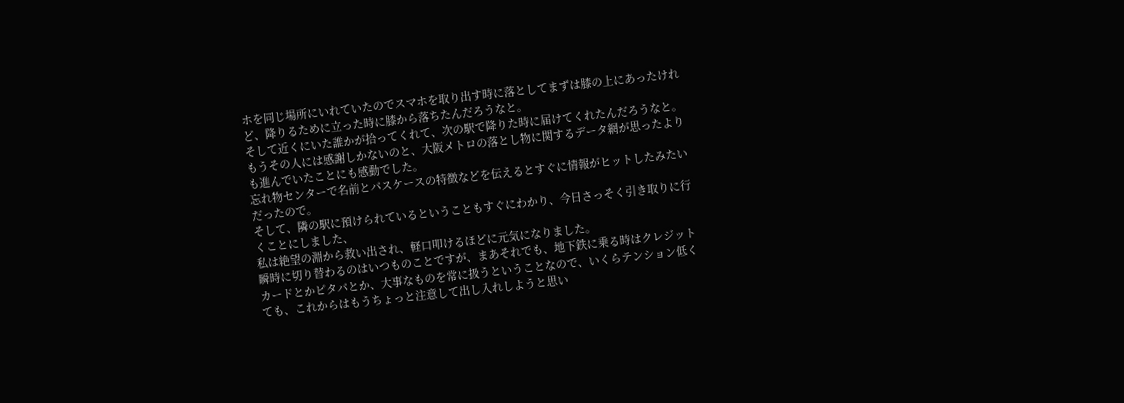ホを同じ場所にいれていたのでスマホを取り出す時に落としてまずは膝の上にあったけれど、降りるために立った時に膝から落ちたんだろうなと。
そして近くにいた誰かが拾ってくれて、次の駅で降りた時に届けてくれたんだろうなと。
もうその人には感謝しかないのと、大阪メトロの落とし物に関するデータ網が思ったよりも進んでいたことにも感動でした。
忘れ物センターで名前とパスケースの特徴などを伝えるとすぐに情報がヒットしたみたいだったので。
そして、隣の駅に預けられているということもすぐにわかり、今日さっそく引き取りに行くことにしました、
私は絶望の淵から救い出され、軽口叩けるほどに元気になりました。
瞬時に切り替わるのはいつものことですが、まあそれでも、地下鉄に乗る時はクレジットカードとかピタパとか、大事なものを常に扱うということなので、いくらテンション低くても、これからはもうちょっと注意して出し入れしようと思い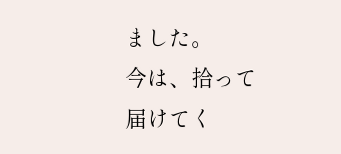ました。
今は、拾って届けてく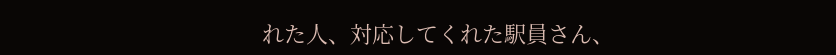れた人、対応してくれた駅員さん、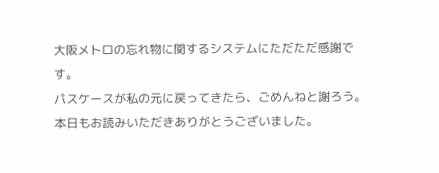大阪メトロの忘れ物に関するシステムにただただ感謝です。
パスケースが私の元に戻ってきたら、ごめんねと謝ろう。
本日もお読みいただきありがとうございました。